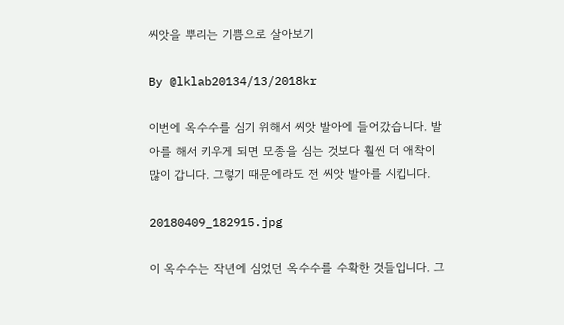씨앗을 뿌리는 기쁨으로 살아보기

By @lklab20134/13/2018kr

이번에 옥수수를 심기 위해서 씨앗 발아에 들어갔습니다. 발아를 해서 키우게 되면 모종을 심는 것보다 훨씬 더 애착이 많이 갑니다. 그렇기 때문에라도 전 씨앗 발아를 시킵니다.

20180409_182915.jpg

이 옥수수는 작년에 심었던 옥수수를 수확한 것들입니다. 그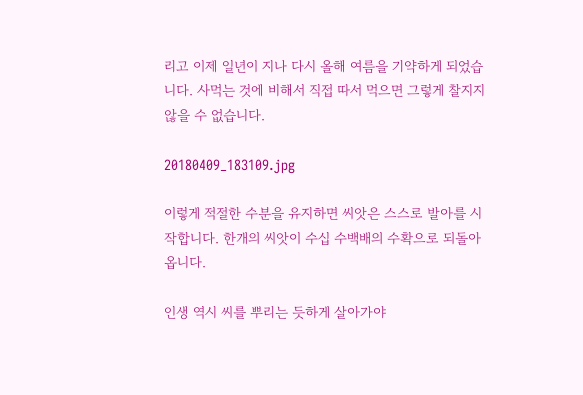리고 이제 일년이 지나 다시 올해 여름을 기약하게 되었습니다. 사먹는 것에 비해서 직접 따서 먹으면 그렇게 찰지지 않을 수 없습니다.

20180409_183109.jpg

이렇게 적절한 수분을 유지하면 씨앗은 스스로 발아를 시작합니다. 한개의 씨앗이 수십 수백배의 수확으로 되돌아 옵니다.

인생 역시 씨를 뿌리는 듯하게 살아가야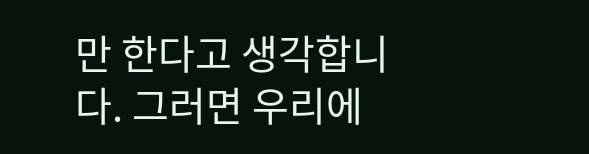만 한다고 생각합니다. 그러면 우리에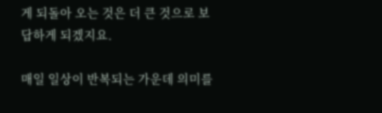게 되돌아 오는 것은 더 큰 것으로 보답하게 되겠지요.

매일 일상이 반복되는 가운데 의미를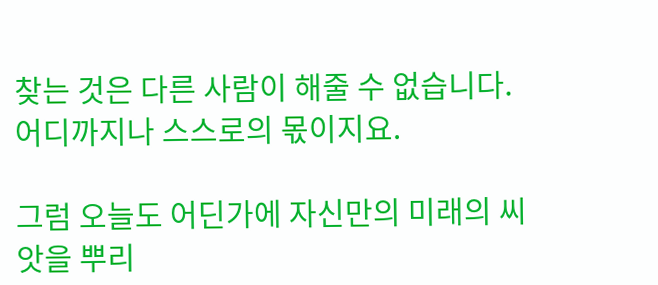찾는 것은 다른 사람이 해줄 수 없습니다. 어디까지나 스스로의 몫이지요.

그럼 오늘도 어딘가에 자신만의 미래의 씨앗을 뿌리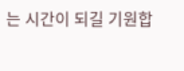는 시간이 되길 기원합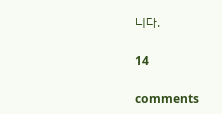니다.

14

comments